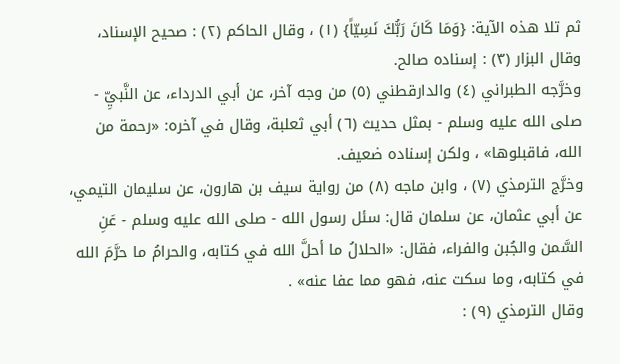ثم تلا هذه الآية: {وَمَا كَانَ رَبُّكَ نَسِيّاً} (١) ، وقال الحاكم (٢) : صحيح الإسناد،
وقال البزار (٣) : إسناده صالح.
وخرَّجه الطبراني (٤) والدارقطني (٥) من وجه آخر، عن أبي الدرداء، عن النَّبيِّ - صلى الله عليه وسلم - بمثل حديث (٦) أبي ثعلبة، وقال في آخره: «رحمة من الله، فاقبلوها» ، ولكن إسناده ضعيف.
وخرَّج الترمذي (٧) ، وابن ماجه (٨) من رواية سيف بن هارون، عن سليمان التيمي، عن أبي عثمان، عن سلمان قال: سئل رسول الله - صلى الله عليه وسلم - عَنِ السَّمن والجُبن والفراء، فقال: «الحلالُ ما أحلَّ الله في كتابه، والحرامُ ما حرَّمَ الله في كتابه، وما سكت عنه، فهو مما عفا عنه» .
وقال الترمذي (٩) :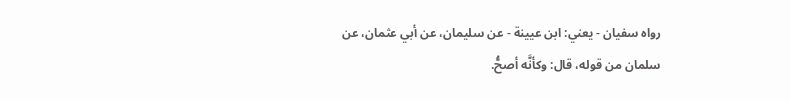رواه سفيان - يعني: ابن عيينة - عن سليمان، عن أبي عثمان، عن سلمان من قوله، قال: وكأنَّه أصحُّ.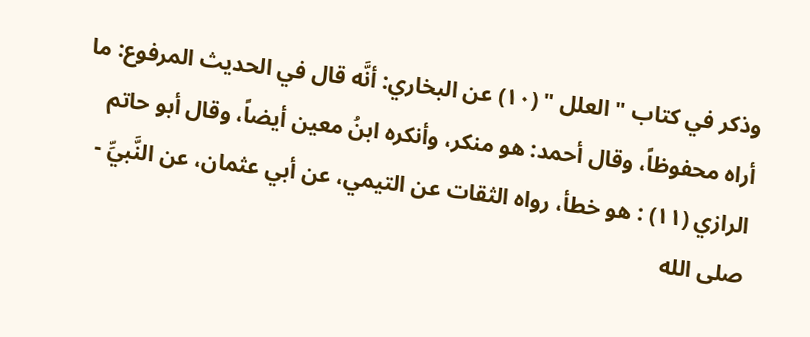وذكر في كتاب " العلل " (١٠) عن البخاري: أنَّه قال في الحديث المرفوع: ما أراه محفوظاً، وقال أحمد: هو منكر، وأنكره ابنُ معين أيضاً، وقال أبو حاتم الرازي (١١) : هو خطأ، رواه الثقات عن التيمي، عن أبي عثمان، عن النَّبيِّ - صلى الله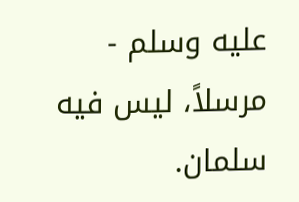عليه وسلم - مرسلاً، ليس فيه سلمان.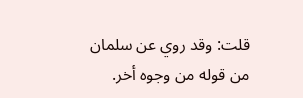قلت: وقد روي عن سلمان من قوله من وجوه أخر.